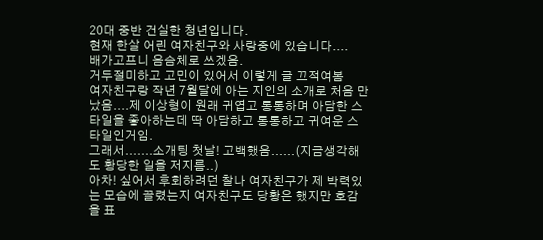20대 중반 건실한 청년입니다.
현재 한살 어린 여자친구와 사랑중에 있습니다....
배가고프니 음슴체로 쓰겠음.
거두절미하고 고민이 있어서 이렇게 글 끄적여봄
여자친구랑 작년 7월달에 아는 지인의 소개로 처음 만났음....제 이상형이 원래 귀엽고 통통하며 아담한 스타일을 좋아하는데 딱 아담하고 통통하고 귀여운 스타일인거임.
그래서.......소개팅 첫날! 고백했음......(지금생각해도 황당한 일을 저지름..)
아차! 싶어서 후회하려던 찰나 여자친구가 제 박력있는 모습에 끌렸는지 여자친구도 당황은 했지만 호감을 표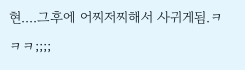현....그후에 어찌저찌해서 사귀게됨.ㅋㅋㅋ;;;;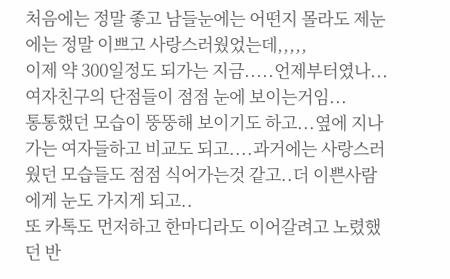처음에는 정말 좋고 남들눈에는 어떤지 몰라도 제눈에는 정말 이쁘고 사랑스러웠었는데,,,,,
이제 약 300일정도 되가는 지금.....언제부터였나...여자친구의 단점들이 점점 눈에 보이는거임...
통통했던 모습이 뚱뚱해 보이기도 하고...옆에 지나가는 여자들하고 비교도 되고....과거에는 사랑스러웠던 모습들도 점점 식어가는것 같고..더 이쁜사람에게 눈도 가지게 되고..
또 카톡도 먼저하고 한마디라도 이어갈려고 노렸했던 반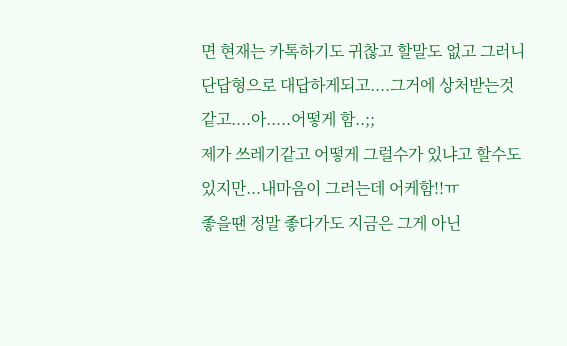면 현재는 카톡하기도 귀찮고 할말도 없고 그러니 단답형으로 대답하게되고....그거에 상처받는것 같고....아.....어떻게 함..;;
제가 쓰레기같고 어떻게 그럴수가 있냐고 할수도 있지만...내마음이 그러는데 어케함!!ㅠ
좋을땐 정말 좋다가도 지금은 그게 아닌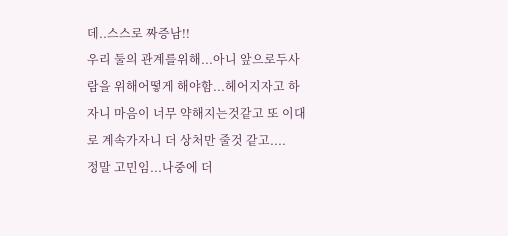데..스스로 짜증남!!
우리 둘의 관계를위해...아니 앞으로두사람을 위해어떻게 해야함...헤어지자고 하자니 마음이 너무 약해지는것같고 또 이대로 계속가자니 더 상처만 줄것 같고....
정말 고민임...나중에 더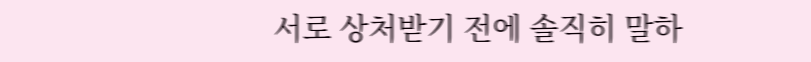서로 상처받기 전에 솔직히 말하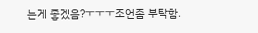는게 좋겠음?ㅜㅜㅜ조언좀 부탁함.